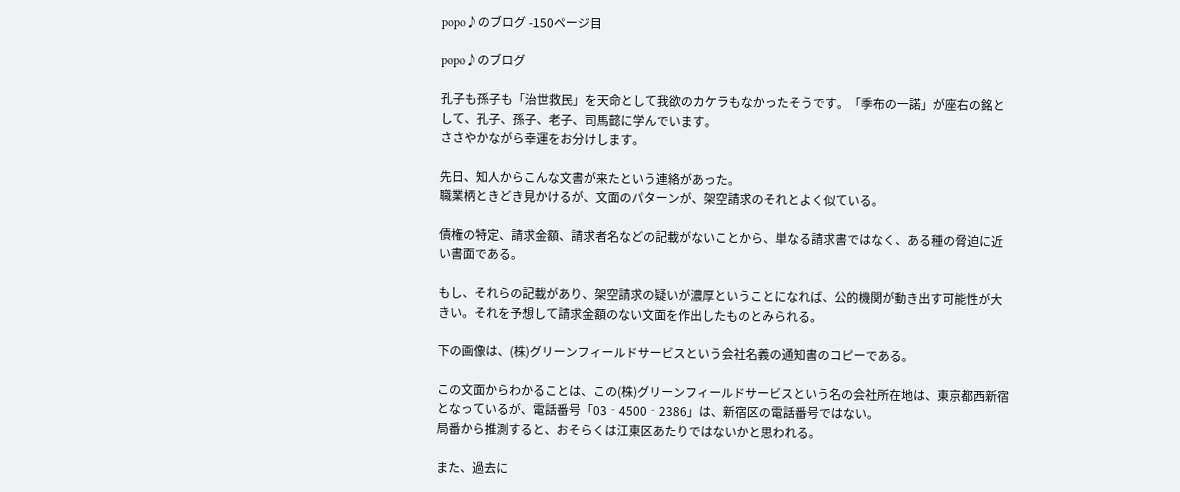popo♪のブログ -150ページ目

popo♪のブログ

孔子も孫子も「治世救民」を天命として我欲のカケラもなかったそうです。「季布の一諾」が座右の銘として、孔子、孫子、老子、司馬懿に学んでいます。
ささやかながら幸運をお分けします。

先日、知人からこんな文書が来たという連絡があった。
職業柄ときどき見かけるが、文面のパターンが、架空請求のそれとよく似ている。

債権の特定、請求金額、請求者名などの記載がないことから、単なる請求書ではなく、ある種の脅迫に近い書面である。

もし、それらの記載があり、架空請求の疑いが濃厚ということになれば、公的機関が動き出す可能性が大きい。それを予想して請求金額のない文面を作出したものとみられる。

下の画像は、(株)グリーンフィールドサービスという会社名義の通知書のコピーである。

この文面からわかることは、この(株)グリーンフィールドサービスという名の会社所在地は、東京都西新宿となっているが、電話番号「03‐4500‐2386」は、新宿区の電話番号ではない。
局番から推測すると、おそらくは江東区あたりではないかと思われる。

また、過去に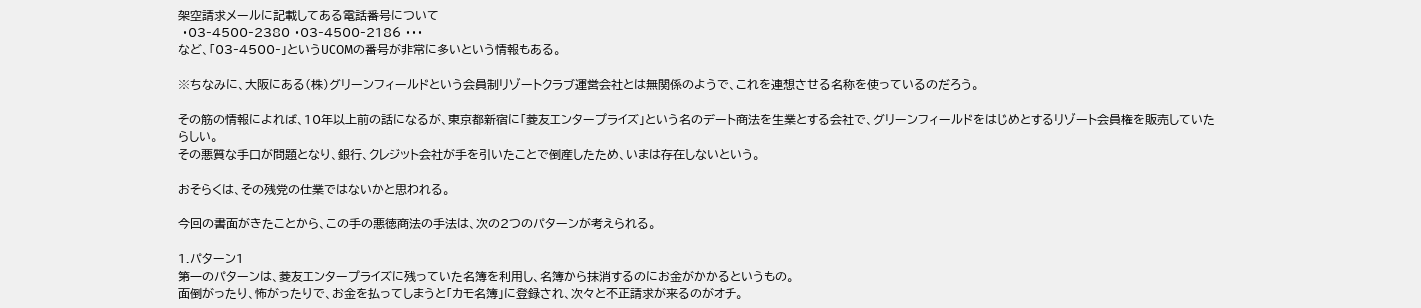架空請求メールに記載してある電話番号について
 ・03‐4500‐2380 ・03‐4500‐2186 ・・・
など、「03‐4500‐」というUCOMの番号が非常に多いという情報もある。

※ちなみに、大阪にある(株)グリーンフィールドという会員制リゾートクラブ運営会社とは無関係のようで、これを連想させる名称を使っているのだろう。

その筋の情報によれば、10年以上前の話になるが、東京都新宿に「菱友エンタープライズ」という名のデート商法を生業とする会社で、グリーンフィールドをはじめとするリゾート会員権を販売していたらしい。
その悪質な手口が問題となり、銀行、クレジット会社が手を引いたことで倒産したため、いまは存在しないという。

おそらくは、その残党の仕業ではないかと思われる。

今回の書面がきたことから、この手の悪徳商法の手法は、次の2つのパターンが考えられる。

1.パターン1
第一のパターンは、菱友エンタープライズに残っていた名簿を利用し、名簿から抹消するのにお金がかかるというもの。
面倒がったり、怖がったりで、お金を払ってしまうと「カモ名簿」に登録され、次々と不正請求が来るのがオチ。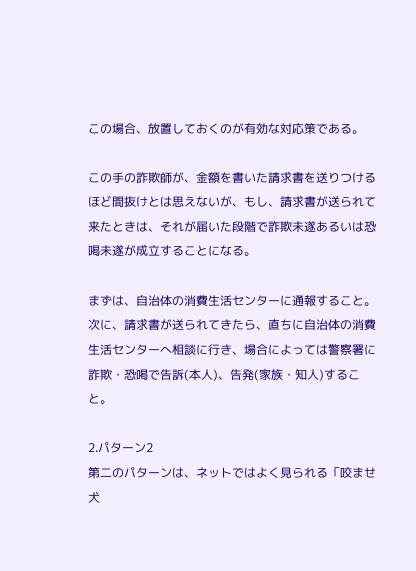この場合、放置しておくのが有効な対応策である。

この手の詐欺師が、金額を書いた請求書を送りつけるほど間抜けとは思えないが、もし、請求書が送られて来たときは、それが届いた段階で詐欺未遂あるいは恐喝未遂が成立することになる。

まずは、自治体の消費生活センターに通報すること。
次に、請求書が送られてきたら、直ちに自治体の消費生活センターへ相談に行き、場合によっては警察署に詐欺・恐喝で告訴(本人)、告発(家族・知人)すること。

2.パターン2
第二のパターンは、ネットではよく見られる「咬ませ犬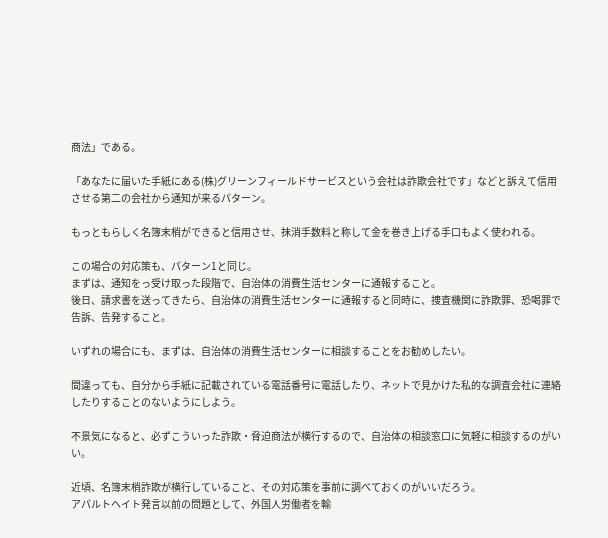商法」である。

「あなたに届いた手紙にある(株)グリーンフィールドサービスという会社は詐欺会社です」などと訴えて信用させる第二の会社から通知が来るパターン。

もっともらしく名簿末梢ができると信用させ、抹消手数料と称して金を巻き上げる手口もよく使われる。

この場合の対応策も、パターン1と同じ。
まずは、通知をっ受け取った段階で、自治体の消費生活センターに通報すること。
後日、請求書を送ってきたら、自治体の消費生活センターに通報すると同時に、捜査機関に詐欺罪、恐喝罪で告訴、告発すること。

いずれの場合にも、まずは、自治体の消費生活センターに相談することをお勧めしたい。

間違っても、自分から手紙に記載されている電話番号に電話したり、ネットで見かけた私的な調査会社に連絡したりすることのないようにしよう。

不景気になると、必ずこういった詐欺・脅迫商法が横行するので、自治体の相談窓口に気軽に相談するのがいい。

近頃、名簿末梢詐欺が横行していること、その対応策を事前に調べておくのがいいだろう。
アパルトヘイト発言以前の問題として、外国人労働者を輸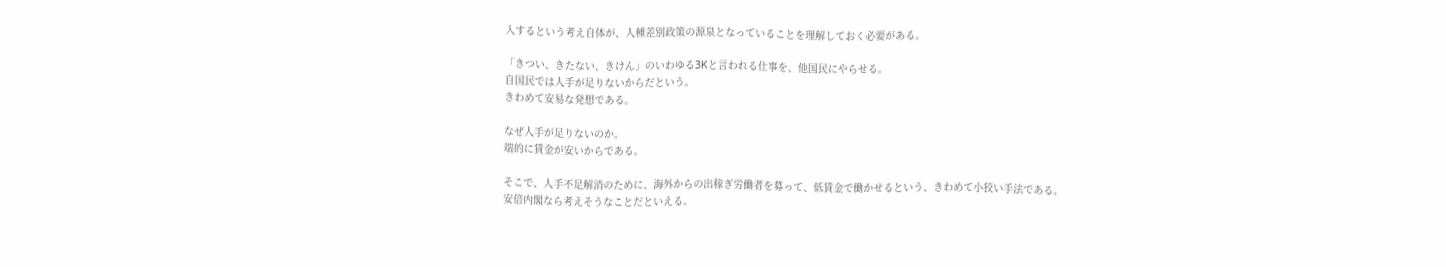入するという考え自体が、人種差別政策の源泉となっていることを理解しておく必要がある。

「きつい、きたない、きけん」のいわゆる3Kと言われる仕事を、他国民にやらせる。
自国民では人手が足りないからだという。
きわめて安易な発想である。

なぜ人手が足りないのか。
端的に賃金が安いからである。

そこで、人手不足解消のために、海外からの出稼ぎ労働者を募って、低賃金で働かせるという、きわめて小狡い手法である。
安倍内閣なら考えそうなことだといえる。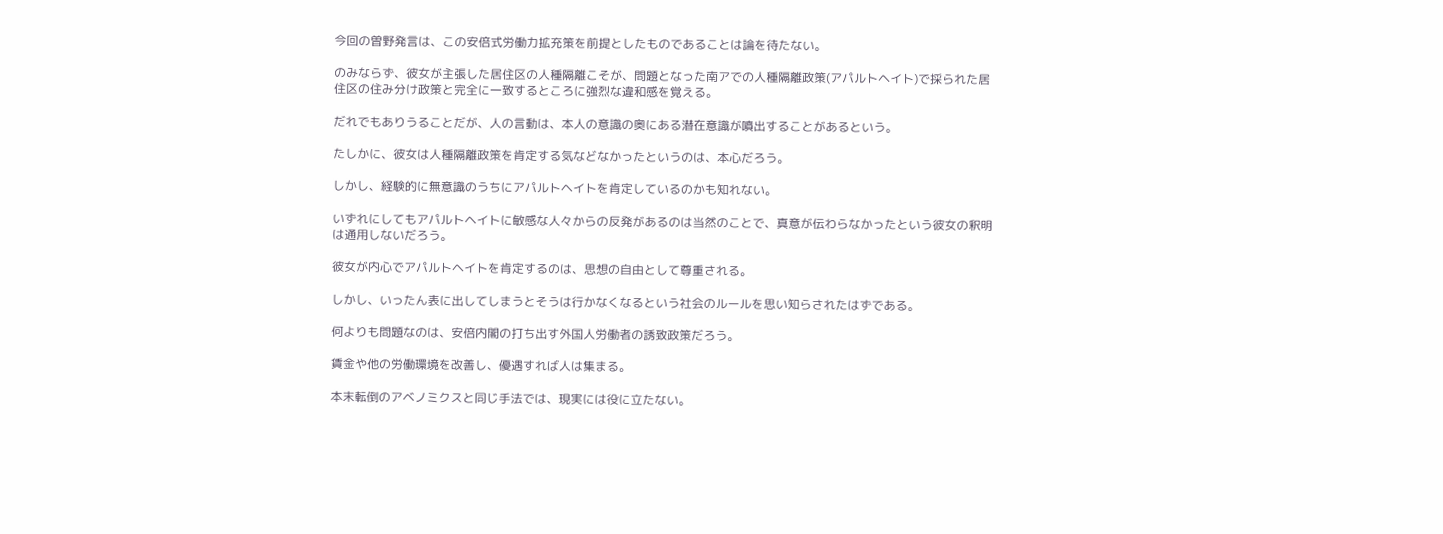今回の曽野発言は、この安倍式労働力拡充策を前提としたものであることは論を待たない。

のみならず、彼女が主張した居住区の人種隔離こそが、問題となった南アでの人種隔離政策(アパルトヘイト)で採られた居住区の住み分け政策と完全に一致するところに強烈な違和感を覚える。

だれでもありうることだが、人の言動は、本人の意識の奥にある潜在意識が噴出することがあるという。

たしかに、彼女は人種隔離政策を肯定する気などなかったというのは、本心だろう。

しかし、経験的に無意識のうちにアパルトヘイトを肯定しているのかも知れない。

いずれにしてもアパルトヘイトに敏感な人々からの反発があるのは当然のことで、真意が伝わらなかったという彼女の釈明は通用しないだろう。

彼女が内心でアパルトヘイトを肯定するのは、思想の自由として尊重される。

しかし、いったん表に出してしまうとそうは行かなくなるという社会のルールを思い知らされたはずである。

何よりも問題なのは、安倍内閣の打ち出す外国人労働者の誘致政策だろう。

賃金や他の労働環境を改善し、優遇すれば人は集まる。

本末転倒のアベノミクスと同じ手法では、現実には役に立たない。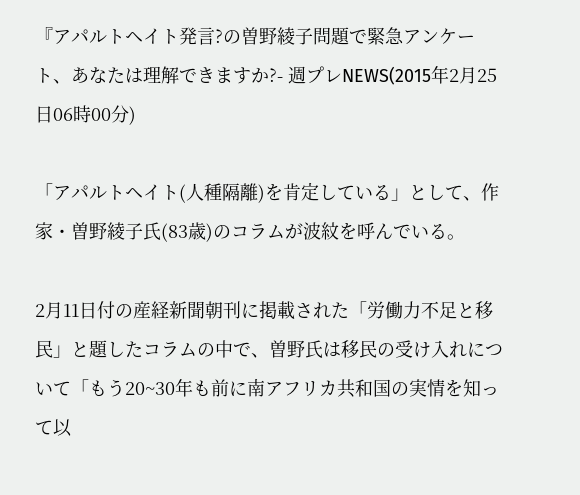『アパルトヘイト発言?の曽野綾子問題で緊急アンケート、あなたは理解できますか?- 週プレNEWS(2015年2月25日06時00分)

「アパルトヘイト(人種隔離)を肯定している」として、作家・曽野綾子氏(83歳)のコラムが波紋を呼んでいる。

2月11日付の産経新聞朝刊に掲載された「労働力不足と移民」と題したコラムの中で、曽野氏は移民の受け入れについて「もう20~30年も前に南アフリカ共和国の実情を知って以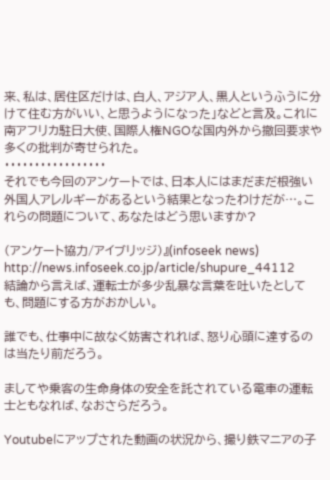来、私は、居住区だけは、白人、アジア人、黒人というふうに分けて住む方がいい、と思うようになった」などと言及。これに南アフリカ駐日大使、国際人権NGOな国内外から撤回要求や多くの批判が寄せられた。
・・・・・・・・・・・・・・・・・
それでも今回のアンケートでは、日本人にはまだまだ根強い外国人アレルギーがあるという結果となったわけだが…。これらの問題について、あなたはどう思いますか?

(アンケート協力/アイブリッジ)』(infoseek news)
http://news.infoseek.co.jp/article/shupure_44112
結論から言えば、運転士が多少乱暴な言葉を吐いたとしても、問題にする方がおかしい。

誰でも、仕事中に故なく妨害されれば、怒り心頭に達するのは当たり前だろう。

ましてや乗客の生命身体の安全を託されている電車の運転士ともなれば、なおさらだろう。

Youtubeにアップされた動画の状況から、撮り鉄マニアの子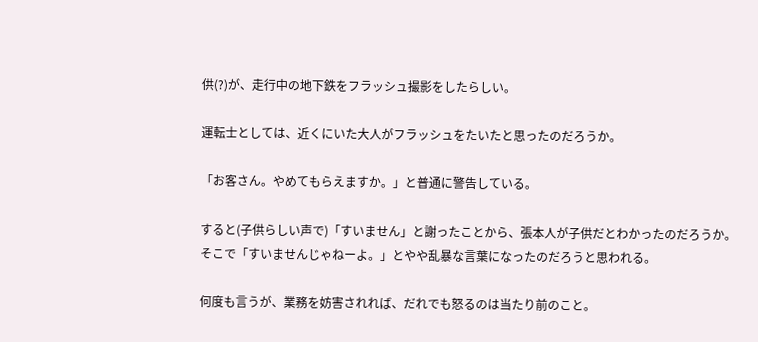供(?)が、走行中の地下鉄をフラッシュ撮影をしたらしい。

運転士としては、近くにいた大人がフラッシュをたいたと思ったのだろうか。

「お客さん。やめてもらえますか。」と普通に警告している。

すると(子供らしい声で)「すいません」と謝ったことから、張本人が子供だとわかったのだろうか。
そこで「すいませんじゃねーよ。」とやや乱暴な言葉になったのだろうと思われる。

何度も言うが、業務を妨害されれば、だれでも怒るのは当たり前のこと。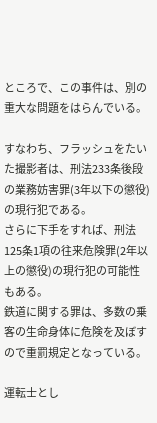ところで、この事件は、別の重大な問題をはらんでいる。

すなわち、フラッシュをたいた撮影者は、刑法233条後段の業務妨害罪(3年以下の懲役)の現行犯である。
さらに下手をすれば、刑法125条1項の往来危険罪(2年以上の懲役)の現行犯の可能性もある。
鉄道に関する罪は、多数の乗客の生命身体に危険を及ぼすので重罰規定となっている。

運転士とし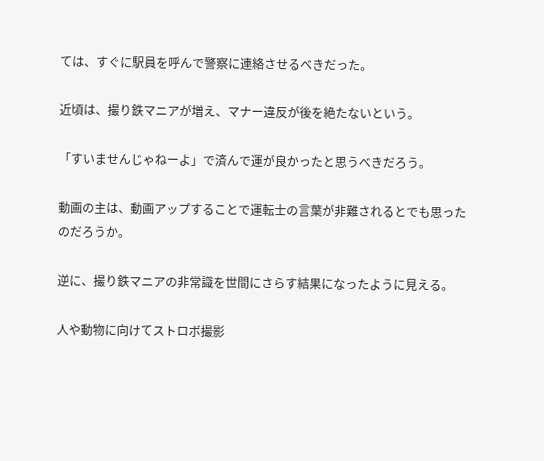ては、すぐに駅員を呼んで警察に連絡させるべきだった。

近頃は、撮り鉄マニアが増え、マナー違反が後を絶たないという。

「すいませんじゃねーよ」で済んで運が良かったと思うべきだろう。

動画の主は、動画アップすることで運転士の言葉が非難されるとでも思ったのだろうか。

逆に、撮り鉄マニアの非常識を世間にさらす結果になったように見える。

人や動物に向けてストロボ撮影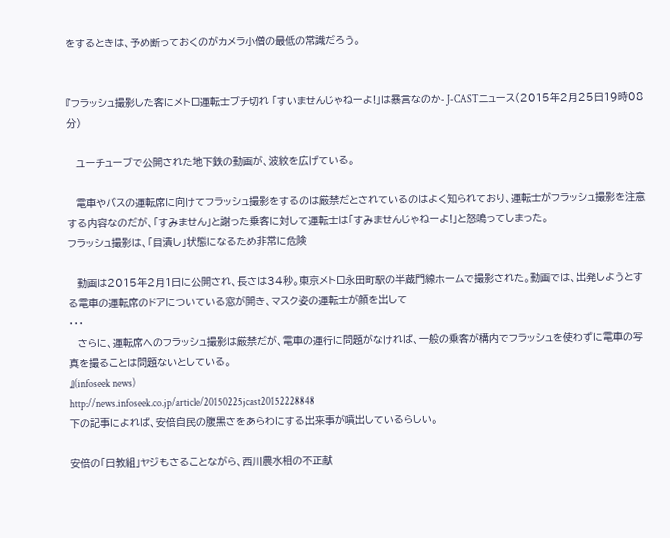をするときは、予め断っておくのがカメラ小僧の最低の常識だろう。


『フラッシュ撮影した客にメトロ運転士ブチ切れ 「すいませんじゃねーよ!」は暴言なのか- J-CASTニュース(2015年2月25日19時08分)

   ユーチューブで公開された地下鉄の動画が、波紋を広げている。

   電車やバスの運転席に向けてフラッシュ撮影をするのは厳禁だとされているのはよく知られており、運転士がフラッシュ撮影を注意する内容なのだが、「すみません」と謝った乗客に対して運転士は「すみませんじゃねーよ!」と怒鳴ってしまった。
フラッシュ撮影は、「目潰し」状態になるため非常に危険

   動画は2015年2月1日に公開され、長さは34秒。東京メトロ永田町駅の半蔵門線ホームで撮影された。動画では、出発しようとする電車の運転席のドアについている窓が開き、マスク姿の運転士が顔を出して
・・・
   さらに、運転席へのフラッシュ撮影は厳禁だが、電車の運行に問題がなければ、一般の乗客が構内でフラッシュを使わずに電車の写真を撮ることは問題ないとしている。
』(infoseek news)
http://news.infoseek.co.jp/article/20150225jcast20152228848
下の記事によれば、安倍自民の腹黒さをあらわにする出来事が噴出しているらしい。

安倍の「日教組」ヤジもさることながら、西川農水相の不正献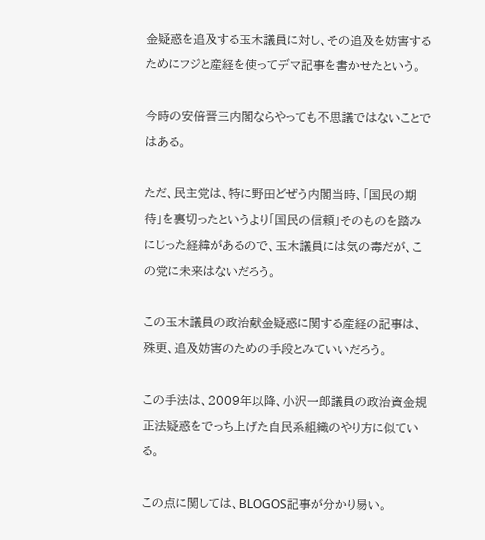金疑惑を追及する玉木議員に対し、その追及を妨害するためにフジと産経を使ってデマ記事を書かせたという。

今時の安倍晋三内閣ならやっても不思議ではないことではある。

ただ、民主党は、特に野田どぜう内閣当時、「国民の期待」を裏切ったというより「国民の信頼」そのものを踏みにじった経緯があるので、玉木議員には気の毒だが、この党に未来はないだろう。

この玉木議員の政治献金疑惑に関する産経の記事は、殊更、追及妨害のための手段とみていいだろう。

この手法は、2009年以降、小沢一郎議員の政治資金規正法疑惑をでっち上げた自民系組織のやり方に似ている。

この点に関しては、BLOGOS記事が分かり易い。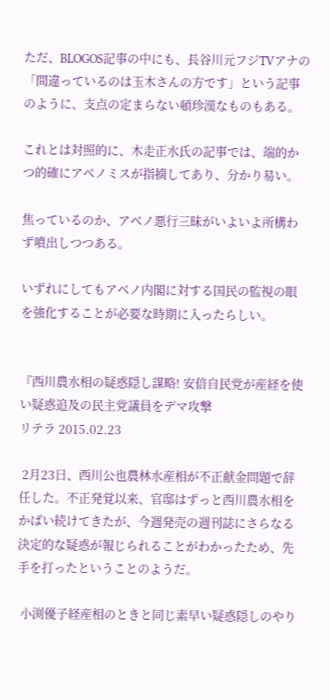ただ、BLOGOS記事の中にも、長谷川元フジTVアナの「間違っているのは玉木さんの方です」という記事のように、支点の定まらない頓珍漢なものもある。

これとは対照的に、木走正水氏の記事では、端的かつ的確にアベノミスが指摘してあり、分かり易い。

焦っているのか、アベノ悪行三昧がいよいよ所構わず噴出しつつある。

いずれにしてもアベノ内閣に対する国民の監視の眼を強化することが必要な時期に入ったらしい。


『西川農水相の疑惑隠し謀略! 安倍自民党が産経を使い疑惑追及の民主党議員をデマ攻撃
リテラ 2015.02.23

 2月23日、西川公也農林水産相が不正献金問題で辞任した。不正発覚以来、官邸はずっと西川農水相をかばい続けてきたが、今週発売の週刊誌にさらなる決定的な疑惑が報じられることがわかったため、先手を打ったということのようだ。

 小渕優子経産相のときと同じ素早い疑惑隠しのやり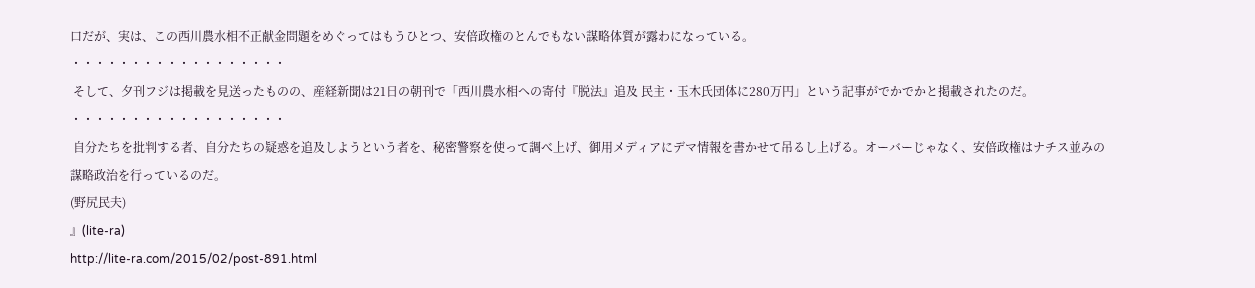口だが、実は、この西川農水相不正献金問題をめぐってはもうひとつ、安倍政権のとんでもない謀略体質が露わになっている。
・・・・・・・・・・・・・・・・・・
 そして、夕刊フジは掲載を見送ったものの、産経新聞は21日の朝刊で「西川農水相への寄付『脱法』追及 民主・玉木氏団体に280万円」という記事がでかでかと掲載されたのだ。
・・・・・・・・・・・・・・・・・・
 自分たちを批判する者、自分たちの疑惑を追及しようという者を、秘密警察を使って調べ上げ、御用メディアにデマ情報を書かせて吊るし上げる。オーバーじゃなく、安倍政権はナチス並みの謀略政治を行っているのだ。
(野尻民夫)
』(lite-ra)
http://lite-ra.com/2015/02/post-891.html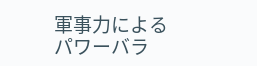軍事力によるパワーバラ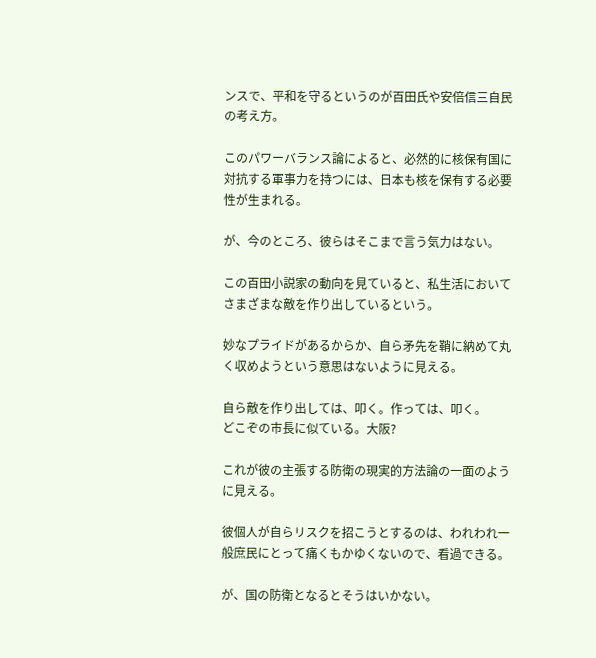ンスで、平和を守るというのが百田氏や安倍信三自民の考え方。

このパワーバランス論によると、必然的に核保有国に対抗する軍事力を持つには、日本も核を保有する必要性が生まれる。

が、今のところ、彼らはそこまで言う気力はない。

この百田小説家の動向を見ていると、私生活においてさまざまな敵を作り出しているという。

妙なプライドがあるからか、自ら矛先を鞘に納めて丸く収めようという意思はないように見える。

自ら敵を作り出しては、叩く。作っては、叩く。
どこぞの市長に似ている。大阪?

これが彼の主張する防衛の現実的方法論の一面のように見える。

彼個人が自らリスクを招こうとするのは、われわれ一般庶民にとって痛くもかゆくないので、看過できる。

が、国の防衛となるとそうはいかない。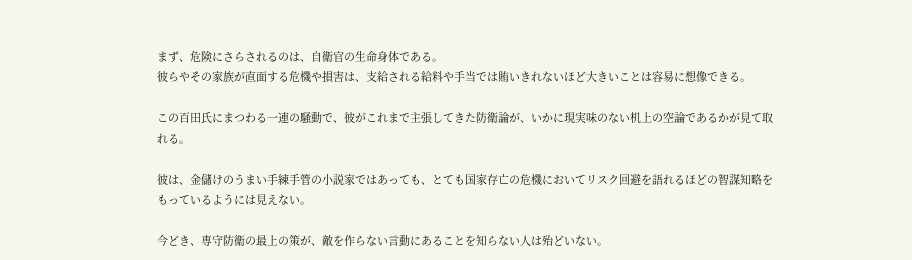まず、危険にさらされるのは、自衛官の生命身体である。
彼らやその家族が直面する危機や損害は、支給される給料や手当では賄いきれないほど大きいことは容易に想像できる。

この百田氏にまつわる一連の騒動で、彼がこれまで主張してきた防衛論が、いかに現実味のない机上の空論であるかが見て取れる。

彼は、金儲けのうまい手練手管の小説家ではあっても、とても国家存亡の危機においてリスク回避を語れるほどの智謀知略をもっているようには見えない。

今どき、専守防衛の最上の策が、敵を作らない言動にあることを知らない人は殆どいない。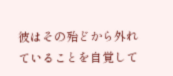彼はその殆どから外れていることを自覚して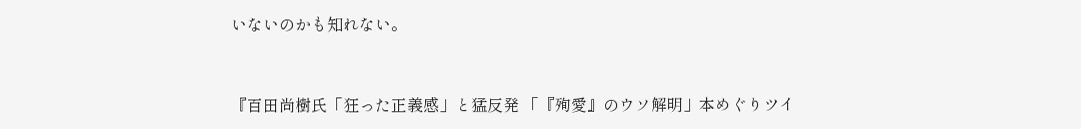いないのかも知れない。


『百田尚樹氏「狂った正義感」と猛反発 「『殉愛』のウソ解明」本めぐりツイ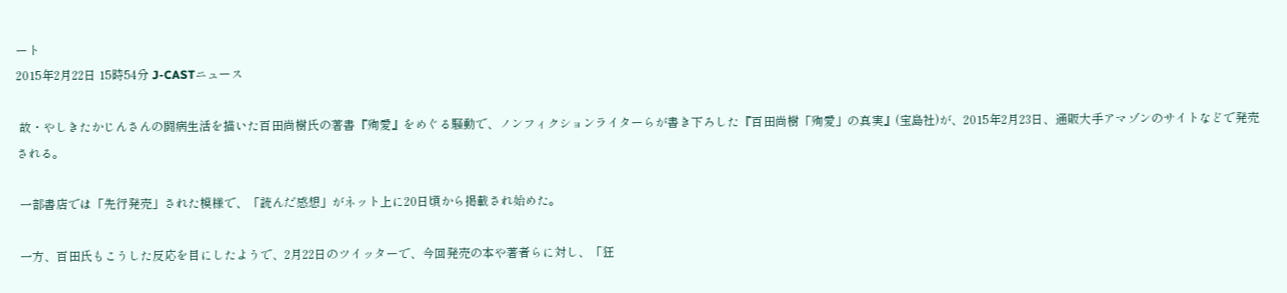ート
2015年2月22日 15時54分 J-CASTニュース

 故・やしきたかじんさんの闘病生活を描いた百田尚樹氏の著書『殉愛』をめぐる騒動で、ノンフィクションライターらが書き下ろした『百田尚樹「殉愛」の真実』(宝島社)が、2015年2月23日、通販大手アマゾンのサイトなどで発売される。

 一部書店では「先行発売」された模様で、「読んだ感想」がネット上に20日頃から掲載され始めた。

 一方、百田氏もこうした反応を目にしたようで、2月22日のツイッターで、今回発売の本や著者らに対し、「狂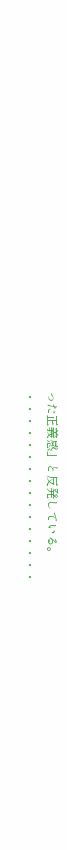った正義感」と反発している。
・・・・・・・・・・・・・・・・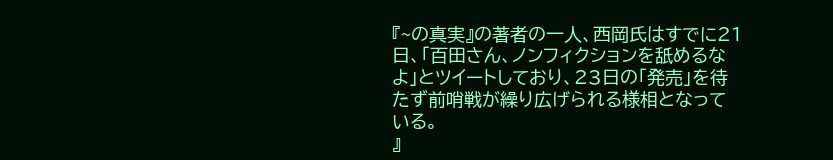『~の真実』の著者の一人、西岡氏はすでに21日、「百田さん、ノンフィクションを舐めるなよ」とツイートしており、23日の「発売」を待たず前哨戦が繰り広げられる様相となっている。
』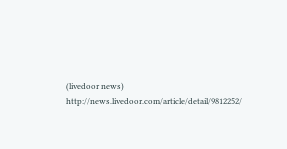(livedoor news)
http://news.livedoor.com/article/detail/9812252/